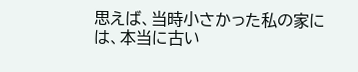思えば、当時小さかった私の家には、本当に古い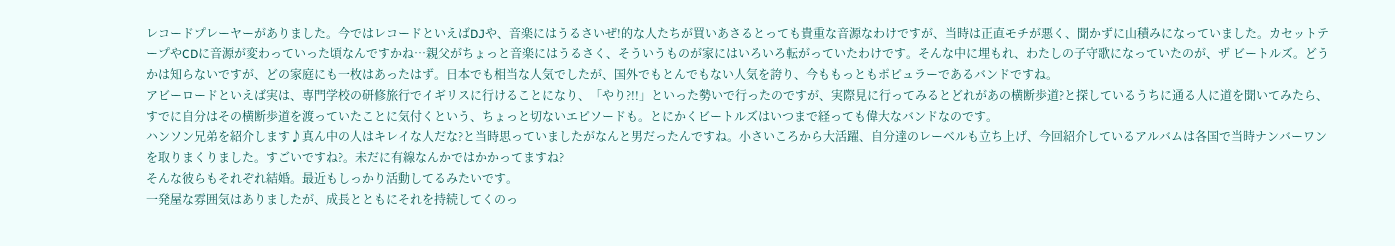レコードプレーヤーがありました。今ではレコードといえばDJや、音楽にはうるさいぜ!的な人たちが買いあさるとっても貴重な音源なわけですが、当時は正直モチが悪く、聞かずに山積みになっていました。カセットテープやCDに音源が変わっていった頃なんですかね…親父がちょっと音楽にはうるさく、そういうものが家にはいろいろ転がっていたわけです。そんな中に埋もれ、わたしの子守歌になっていたのが、ザ ビートルズ。どうかは知らないですが、どの家庭にも一枚はあったはず。日本でも相当な人気でしたが、国外でもとんでもない人気を誇り、今ももっともポピュラーであるバンドですね。
アビーロードといえば実は、専門学校の研修旅行でイギリスに行けることになり、「やり?!!」といった勢いで行ったのですが、実際見に行ってみるとどれがあの横断歩道?と探しているうちに通る人に道を聞いてみたら、すでに自分はその横断歩道を渡っていたことに気付くという、ちょっと切ないエピソードも。とにかくビートルズはいつまで経っても偉大なバンドなのです。
ハンソン兄弟を紹介します♪真ん中の人はキレイな人だな?と当時思っていましたがなんと男だったんですね。小さいころから大活躍、自分達のレーベルも立ち上げ、今回紹介しているアルバムは各国で当時ナンバーワンを取りまくりました。すごいですね?。未だに有線なんかではかかってますね?
そんな彼らもそれぞれ結婚。最近もしっかり活動してるみたいです。
一発屋な雰囲気はありましたが、成長とともにそれを持続してくのっ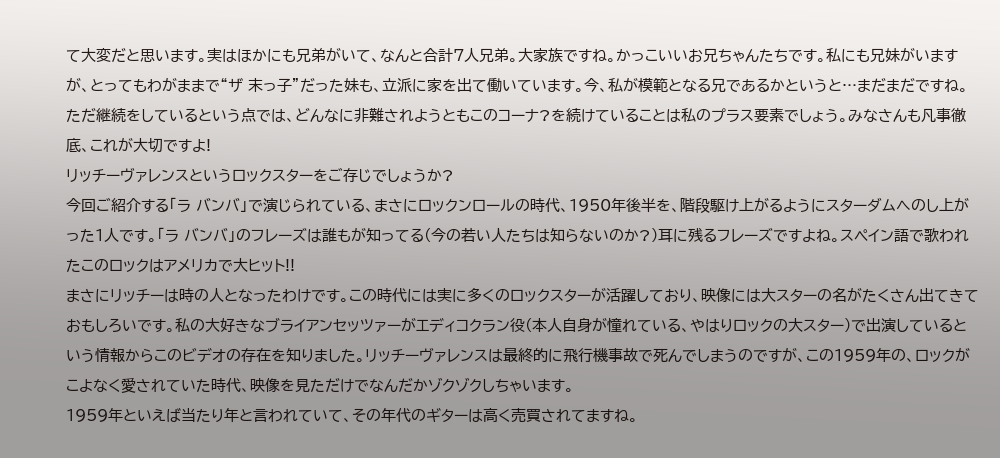て大変だと思います。実はほかにも兄弟がいて、なんと合計7人兄弟。大家族ですね。かっこいいお兄ちゃんたちです。私にも兄妹がいますが、とってもわがままで“ザ 末っ子”だった妹も、立派に家を出て働いています。今、私が模範となる兄であるかというと…まだまだですね。
ただ継続をしているという点では、どんなに非難されようともこのコーナ?を続けていることは私のプラス要素でしょう。みなさんも凡事徹底、これが大切ですよ!
リッチーヴァレンスというロックスターをご存じでしょうか?
今回ご紹介する「ラ バンバ」で演じられている、まさにロックンロールの時代、1950年後半を、階段駆け上がるようにスターダムへのし上がった1人です。「ラ バンバ」のフレーズは誰もが知ってる(今の若い人たちは知らないのか?)耳に残るフレーズですよね。スペイン語で歌われたこのロックはアメリカで大ヒット!!
まさにリッチーは時の人となったわけです。この時代には実に多くのロックスターが活躍しており、映像には大スターの名がたくさん出てきておもしろいです。私の大好きなブライアンセッツァーがエディコクラン役(本人自身が憧れている、やはりロックの大スター)で出演しているという情報からこのビデオの存在を知りました。リッチーヴァレンスは最終的に飛行機事故で死んでしまうのですが、この1959年の、ロックがこよなく愛されていた時代、映像を見ただけでなんだかゾクゾクしちゃいます。
1959年といえば当たり年と言われていて、その年代のギターは高く売買されてますね。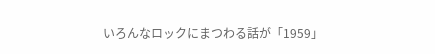いろんなロックにまつわる話が「1959」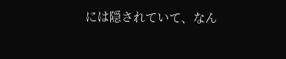には隠されていて、なん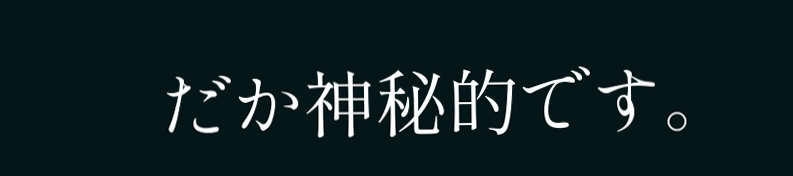だか神秘的です。